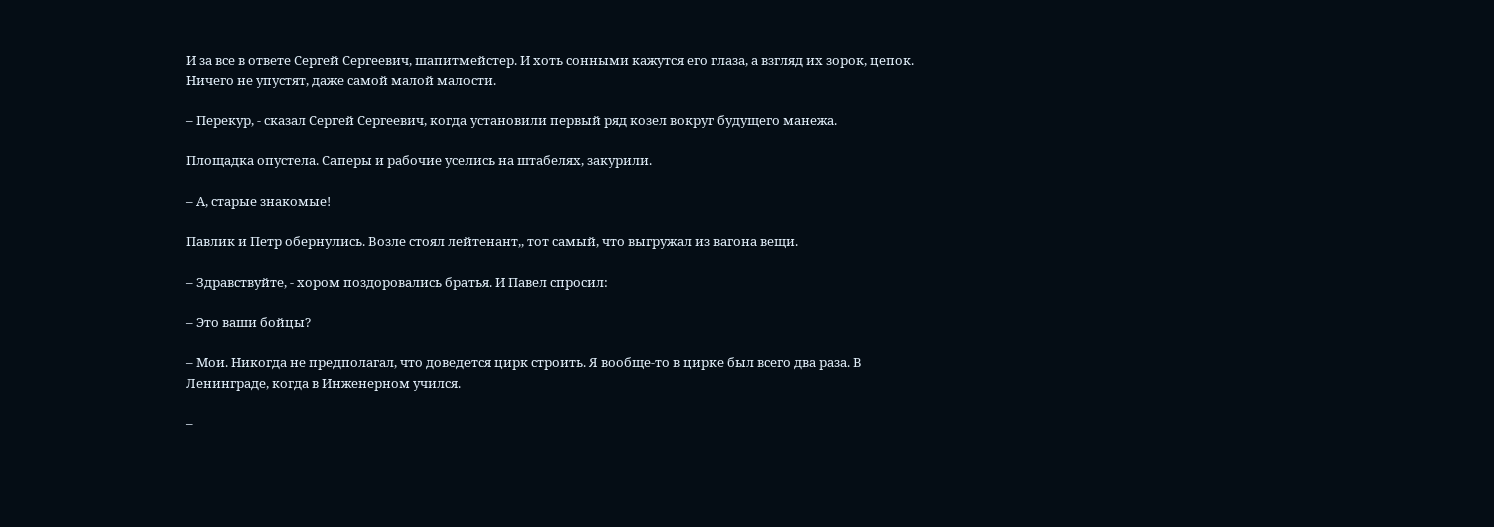И за все в ответе Сергей Сергеевич, шапитмейстер. И хоть сонными кажутся его глаза, а взгляд их зорок, цепок. Ничего не упустят, даже самой малой малости.

– Перекур, - сказал Сергей Сергеевич, когда установили первый ряд козел вокруг будущего манежа.

Площадка опустела. Саперы и рабочие уселись на штабелях, закурили.

– А, старые знакомые!

Павлик и Петр обернулись. Возле стоял лейтенант,, тот самый, что выгружал из вагона вещи.

– Здравствуйте, - хором поздоровались братья. И Павел спросил:

– Это ваши бойцы?

– Мои. Никогда не предполагал, что доведется цирк строить. Я вообще-то в цирке был всего два раза. В Ленинграде, когда в Инженерном учился.

–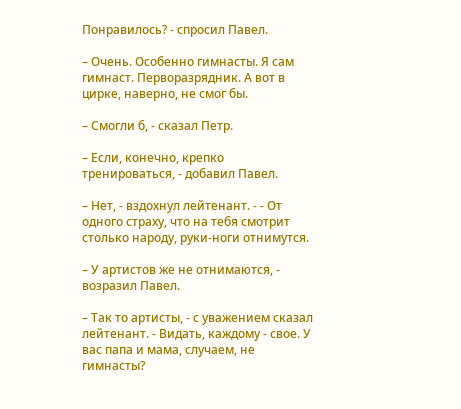Понравилось? - спросил Павел.

– Очень. Особенно гимнасты. Я сам гимнаст. Перворазрядник. А вот в цирке, наверно, не смог бы.

– Смогли б, - сказал Петр.

– Если, конечно, крепко тренироваться, - добавил Павел.

– Нет, - вздохнул лейтенант. - - От одного страху, что на тебя смотрит столько народу, руки-ноги отнимутся.

– У артистов же не отнимаются, - возразил Павел.

– Так то артисты, - с уважением сказал лейтенант. - Видать, каждому - свое. У вас папа и мама, случаем, не гимнасты?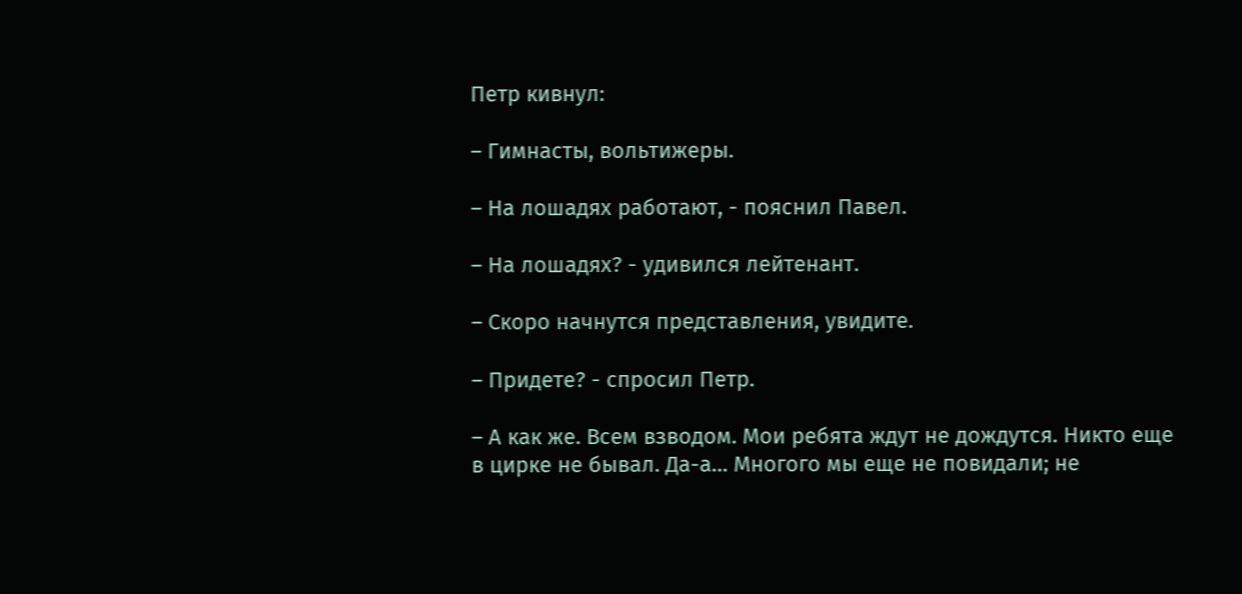Петр кивнул:

– Гимнасты, вольтижеры.

– На лошадях работают, - пояснил Павел.

– На лошадях? - удивился лейтенант.

– Скоро начнутся представления, увидите.

– Придете? - спросил Петр.

– А как же. Всем взводом. Мои ребята ждут не дождутся. Никто еще в цирке не бывал. Да-а… Многого мы еще не повидали; не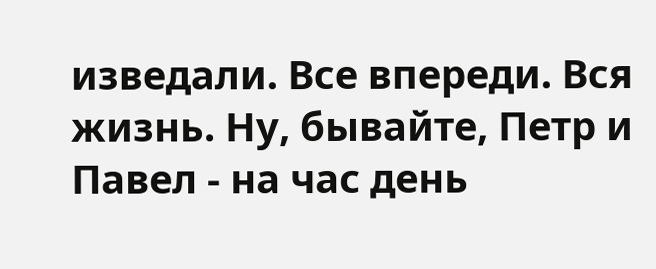изведали. Все впереди. Вся жизнь. Ну, бывайте, Петр и Павел - на час день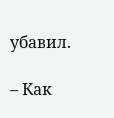убавил.

– Как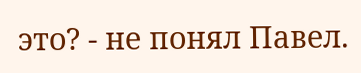это? - не понял Павел.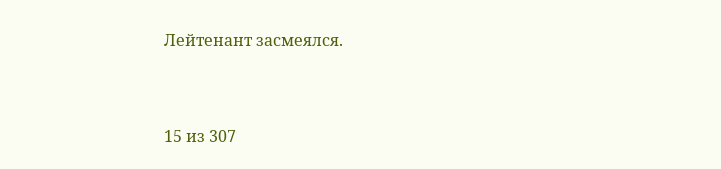Лейтенант засмеялся.



15 из 307